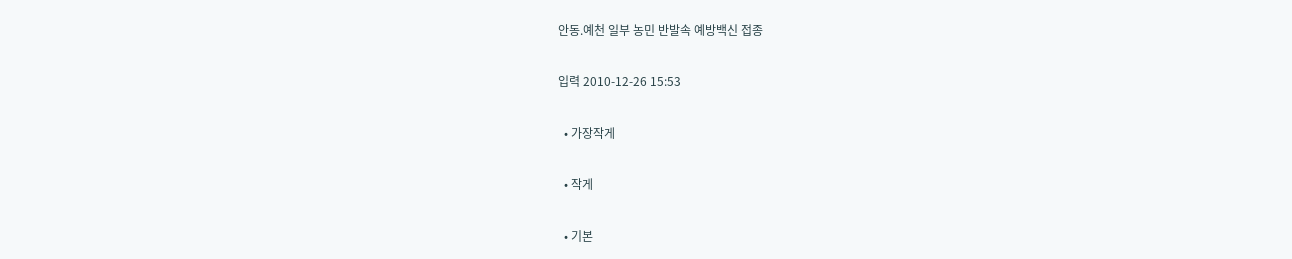안동.예천 일부 농민 반발속 예방백신 접종

입력 2010-12-26 15:53

  • 가장작게

  • 작게

  • 기본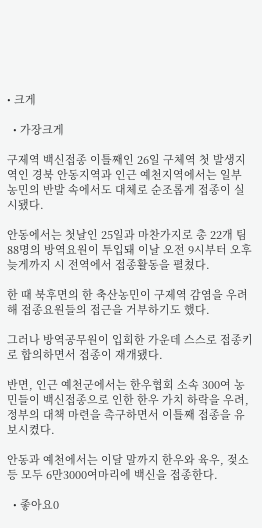• 크게

  • 가장크게

구제역 백신접종 이틀째인 26일 구체역 첫 발생지역인 경북 안동지역과 인근 예천지역에서는 일부 농민의 반발 속에서도 대체로 순조롭게 접종이 실시됐다.

안동에서는 첫날인 25일과 마찬가지로 총 22개 팀 88명의 방역요원이 투입돼 이날 오전 9시부터 오후 늦게까지 시 전역에서 접종활동을 펼쳤다.

한 때 북후면의 한 축산농민이 구제역 감염을 우려해 접종요원들의 접근을 거부하기도 했다.

그러나 방역공무원이 입회한 가운데 스스로 접종키로 합의하면서 접종이 재개됐다.

반면, 인근 예천군에서는 한우협회 소속 300여 농민들이 백신접종으로 인한 한우 가치 하락을 우려, 정부의 대책 마련을 촉구하면서 이틀째 접종을 유보시켰다.

안동과 예천에서는 이달 말까지 한우와 육우, 젖소 등 모두 6만3000여마리에 백신을 접종한다.

  • 좋아요0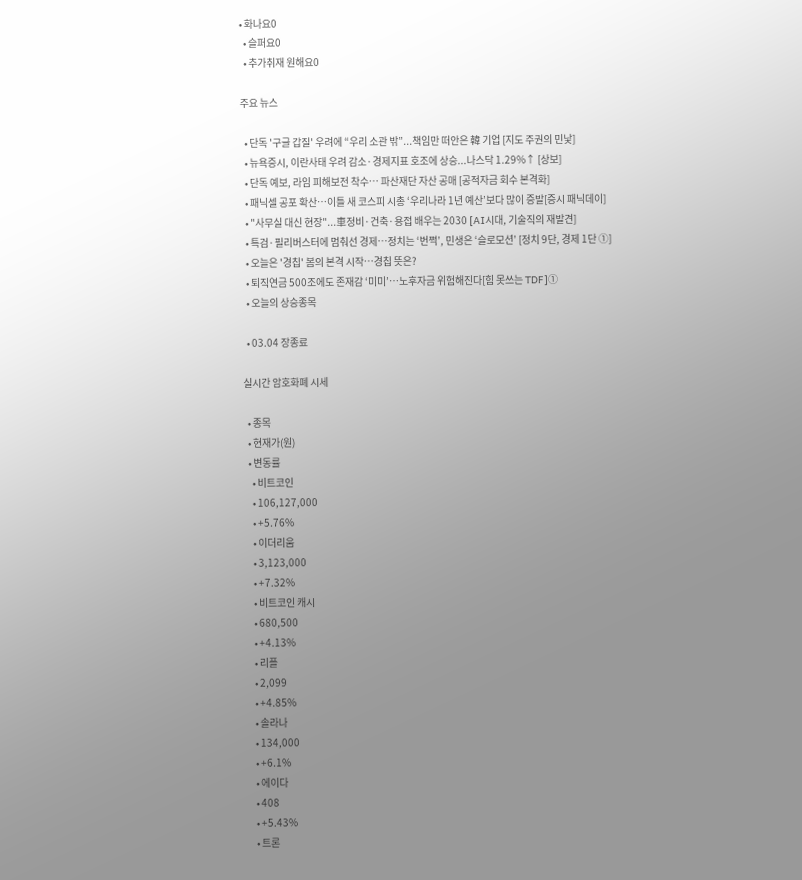• 화나요0
  • 슬퍼요0
  • 추가취재 원해요0

주요 뉴스

  • 단독 '구글 갑질' 우려에 “우리 소관 밖”...책임만 떠안은 韓 기업 [지도 주권의 민낯]
  • 뉴욕증시, 이란사태 우려 감소·경제지표 호조에 상승...나스닥 1.29%↑ [상보]
  • 단독 예보, 라임 피해보전 착수⋯ 파산재단 자산 공매 [공적자금 회수 본격화]
  • 패닉셀 공포 확산…이틀 새 코스피 시총 ‘우리나라 1년 예산’보다 많이 증발[증시 패닉데이]
  • "사무실 대신 현장"...車정비·건축·용접 배우는 2030 [AI시대, 기술직의 재발견]
  • 특검·필리버스터에 멈춰선 경제…정치는 ‘번쩍’, 민생은 ‘슬로모션’ [정치 9단, 경제 1단 ①]
  • 오늘은 '경칩' 봄의 본격 시작…경칩 뜻은?
  • 퇴직연금 500조에도 존재감 ‘미미’…노후자금 위험해진다[힘 못쓰는 TDF]①
  • 오늘의 상승종목

  • 03.04 장종료

실시간 암호화폐 시세

  • 종목
  • 현재가(원)
  • 변동률
    • 비트코인
    • 106,127,000
    • +5.76%
    • 이더리움
    • 3,123,000
    • +7.32%
    • 비트코인 캐시
    • 680,500
    • +4.13%
    • 리플
    • 2,099
    • +4.85%
    • 솔라나
    • 134,000
    • +6.1%
    • 에이다
    • 408
    • +5.43%
    • 트론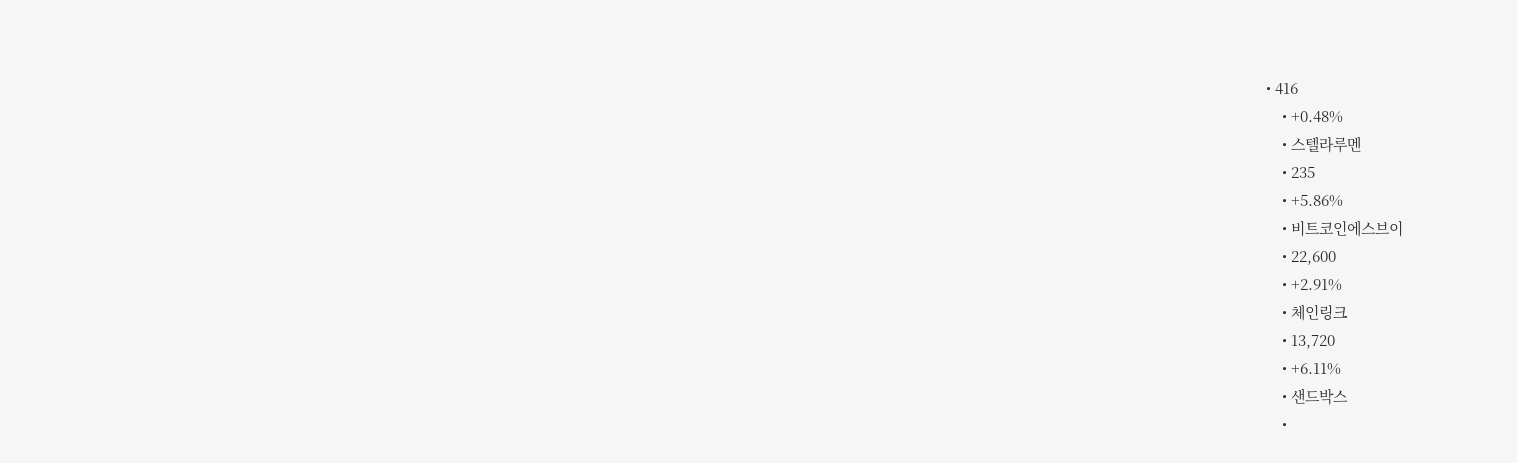• 416
    • +0.48%
    • 스텔라루멘
    • 235
    • +5.86%
    • 비트코인에스브이
    • 22,600
    • +2.91%
    • 체인링크
    • 13,720
    • +6.11%
    • 샌드박스
    •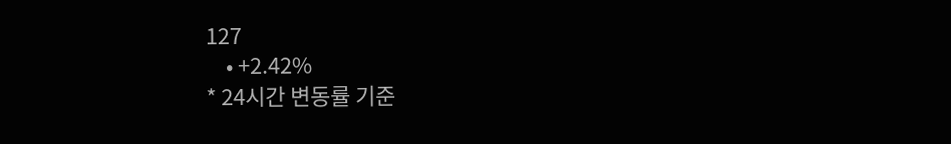127
    • +2.42%
* 24시간 변동률 기준